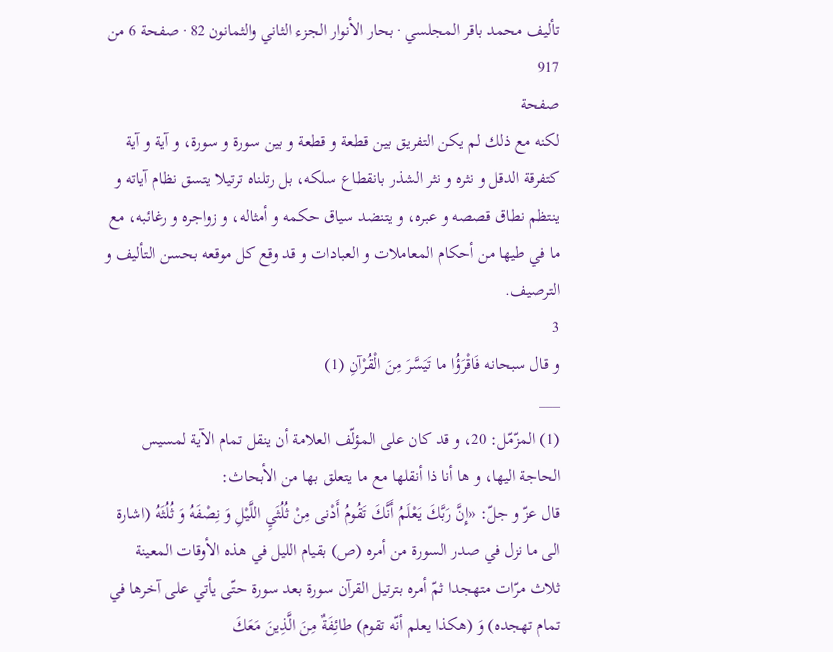تأليف محمد باقر المجلسي · بحار الأنوار الجزء الثاني والثمانون 82 · صفحة 6 من 917
صفحة
لكنه مع ذلك لم يكن التفريق بين قطعة و قطعة و بين سورة و سورة، و آية و آية كتفرقة الدقل و نثره و نثر الشذر بانقطاع سلكه، بل رتلناه ترتيلا يتسق نظام آياته و ينتظم نطاق قصصه و عبره، و يتنضد سياق حكمه و أمثاله، و زواجره و رغائبه، مع ما في طيها من أحكام المعاملات و العبادات و قد وقع كل موقعه بحسن التأليف و الترصيف.
3
و قال سبحانه فَاقْرَؤُا ما تَيَسَّرَ مِنَ الْقُرْآنِ (1)
___
(1) المزّمّل: 20، و قد كان على المؤلّف العلامة أن ينقل تمام الآية لمسيس الحاجة اليها، و ها أنا ذا أنقلها مع ما يتعلق بها من الأبحاث:
قال عزّ و جلّ: «إِنَّ رَبَّكَ يَعْلَمُ أَنَّكَ تَقُومُ أَدْنى مِنْ ثُلُثَيِ اللَّيْلِ وَ نِصْفَهُ وَ ثُلُثَهُ (اشارة الى ما نزل في صدر السورة من أمره (ص) بقيام الليل في هذه الأوقات المعينة ثلاث مرّات متهجدا ثمّ أمره بترتيل القرآن سورة بعد سورة حتّى يأتي على آخرها في تمام تهجده) وَ (هكذا يعلم أنّه تقوم) طائِفَةٌ مِنَ الَّذِينَ مَعَكَ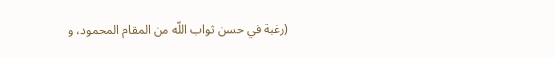(رغبة في حسن ثواب اللّه من المقام المحمود، و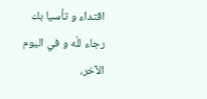اقتداء و تأسيا بك رجاء للّه و في اليوم الآخر،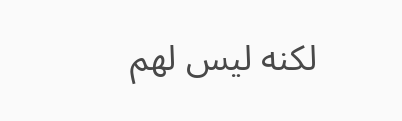لكنه ليس لهم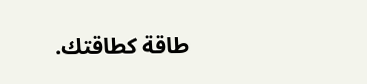طاقة كطاقتك.